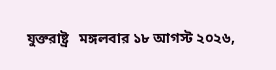যুক্তরাষ্ট্র   মঙ্গলবার ১৮ আগস্ট ২০২৬,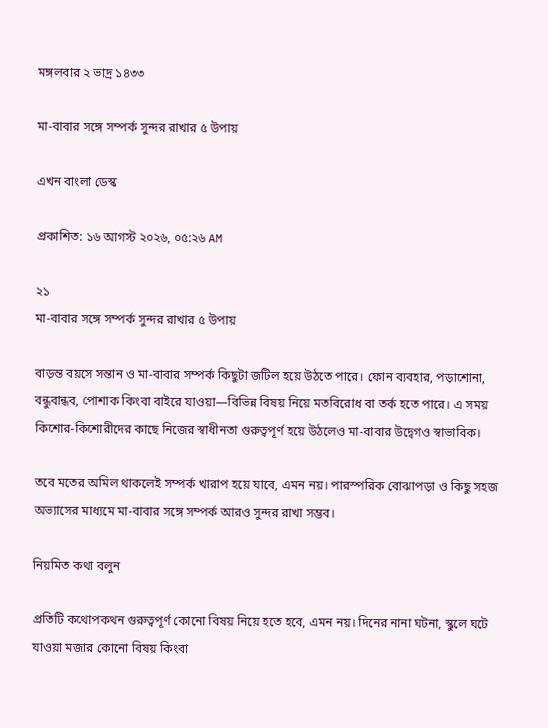মঙ্গলবার ২ ভাদ্র ১৪৩৩

মা-বাবার সঙ্গে সম্পর্ক সুন্দর রাখার ৫ উপায়

এখন বাংলা ডেস্ক

প্রকাশিত: ১৬ আগস্ট ২০২৬, ০৫:২৬ AM

২১
মা-বাবার সঙ্গে সম্পর্ক সুন্দর রাখার ৫ উপায়

বাড়ন্ত বয়সে সন্তান ও মা-বাবার সম্পর্ক কিছুটা জটিল হয়ে উঠতে পারে। ফোন ব্যবহার, পড়াশোনা, বন্ধুবান্ধব, পোশাক কিংবা বাইরে যাওয়া—বিভিন্ন বিষয় নিয়ে মতবিরোধ বা তর্ক হতে পারে। এ সময় কিশোর-কিশোরীদের কাছে নিজের স্বাধীনতা গুরুত্বপূর্ণ হয়ে উঠলেও মা-বাবার উদ্বেগও স্বাভাবিক।

তবে মতের অমিল থাকলেই সম্পর্ক খারাপ হয়ে যাবে, এমন নয়। পারস্পরিক বোঝাপড়া ও কিছু সহজ অভ্যাসের মাধ্যমে মা-বাবার সঙ্গে সম্পর্ক আরও সুন্দর রাখা সম্ভব।

নিয়মিত কথা বলুন

প্রতিটি কথোপকথন গুরুত্বপূর্ণ কোনো বিষয় নিয়ে হতে হবে, এমন নয়। দিনের নানা ঘটনা, স্কুলে ঘটে যাওয়া মজার কোনো বিষয় কিংবা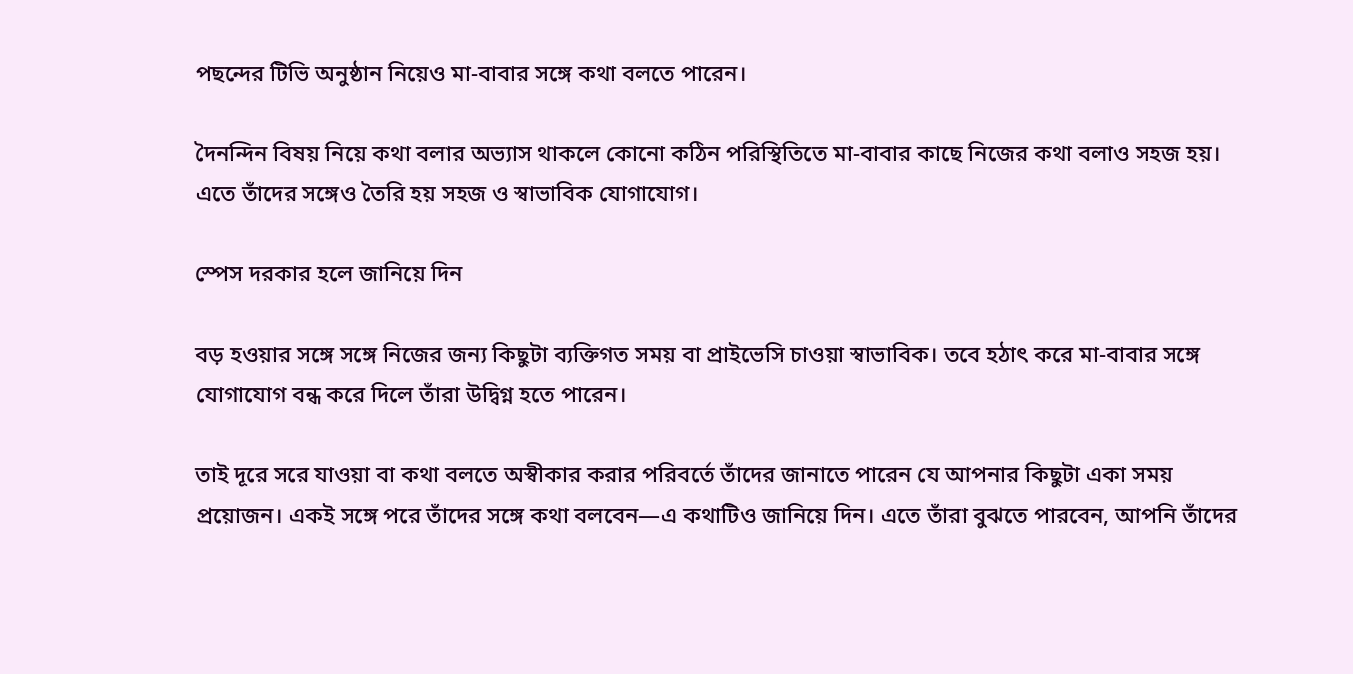পছন্দের টিভি অনুষ্ঠান নিয়েও মা-বাবার সঙ্গে কথা বলতে পারেন।

দৈনন্দিন বিষয় নিয়ে কথা বলার অভ্যাস থাকলে কোনো কঠিন পরিস্থিতিতে মা-বাবার কাছে নিজের কথা বলাও সহজ হয়। এতে তাঁদের সঙ্গেও তৈরি হয় সহজ ও স্বাভাবিক যোগাযোগ।

স্পেস দরকার হলে জানিয়ে দিন

বড় হওয়ার সঙ্গে সঙ্গে নিজের জন্য কিছুটা ব্যক্তিগত সময় বা প্রাইভেসি চাওয়া স্বাভাবিক। তবে হঠাৎ করে মা-বাবার সঙ্গে যোগাযোগ বন্ধ করে দিলে তাঁরা উদ্বিগ্ন হতে পারেন।

তাই দূরে সরে যাওয়া বা কথা বলতে অস্বীকার করার পরিবর্তে তাঁদের জানাতে পারেন যে আপনার কিছুটা একা সময় প্রয়োজন। একই সঙ্গে পরে তাঁদের সঙ্গে কথা বলবেন—এ কথাটিও জানিয়ে দিন। এতে তাঁরা বুঝতে পারবেন, আপনি তাঁদের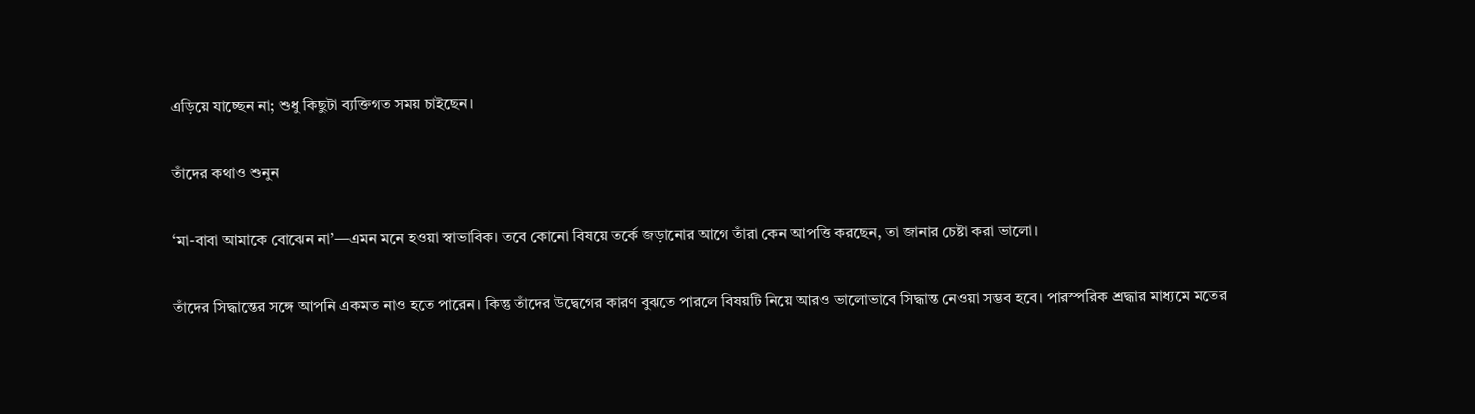এড়িয়ে যাচ্ছেন না; শুধু কিছুটা ব্যক্তিগত সময় চাইছেন।

তাঁদের কথাও শুনুন

‘মা-বাবা আমাকে বোঝেন না’—এমন মনে হওয়া স্বাভাবিক। তবে কোনো বিষয়ে তর্কে জড়ানোর আগে তাঁরা কেন আপত্তি করছেন, তা জানার চেষ্টা করা ভালো।

তাঁদের সিদ্ধান্তের সঙ্গে আপনি একমত নাও হতে পারেন। কিন্তু তাঁদের উদ্বেগের কারণ বুঝতে পারলে বিষয়টি নিয়ে আরও ভালোভাবে সিদ্ধান্ত নেওয়া সম্ভব হবে। পারস্পরিক শ্রদ্ধার মাধ্যমে মতের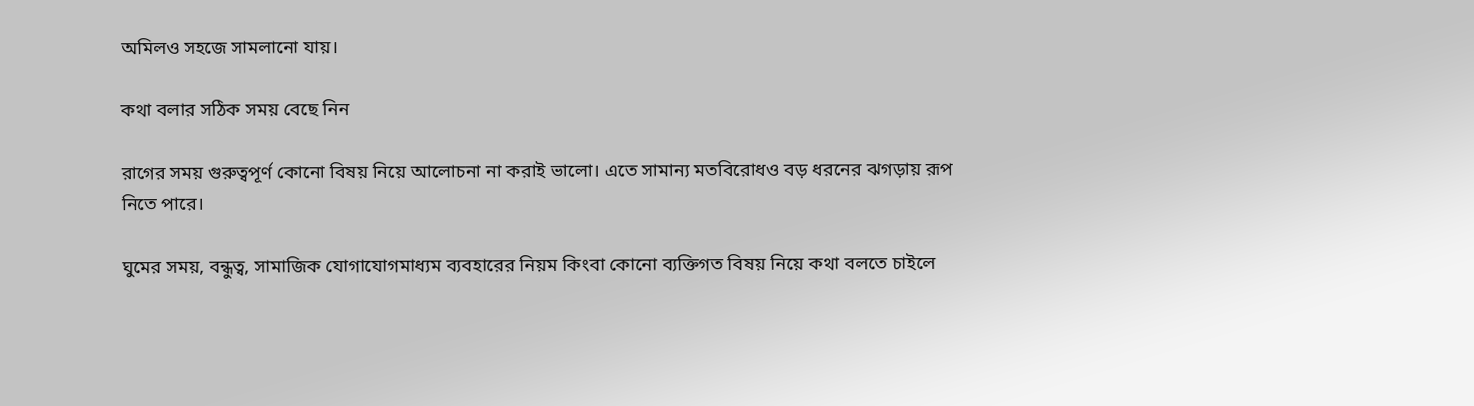অমিলও সহজে সামলানো যায়।

কথা বলার সঠিক সময় বেছে নিন

রাগের সময় গুরুত্বপূর্ণ কোনো বিষয় নিয়ে আলোচনা না করাই ভালো। এতে সামান্য মতবিরোধও বড় ধরনের ঝগড়ায় রূপ নিতে পারে।

ঘুমের সময়, বন্ধুত্ব, সামাজিক যোগাযোগমাধ্যম ব্যবহারের নিয়ম কিংবা কোনো ব্যক্তিগত বিষয় নিয়ে কথা বলতে চাইলে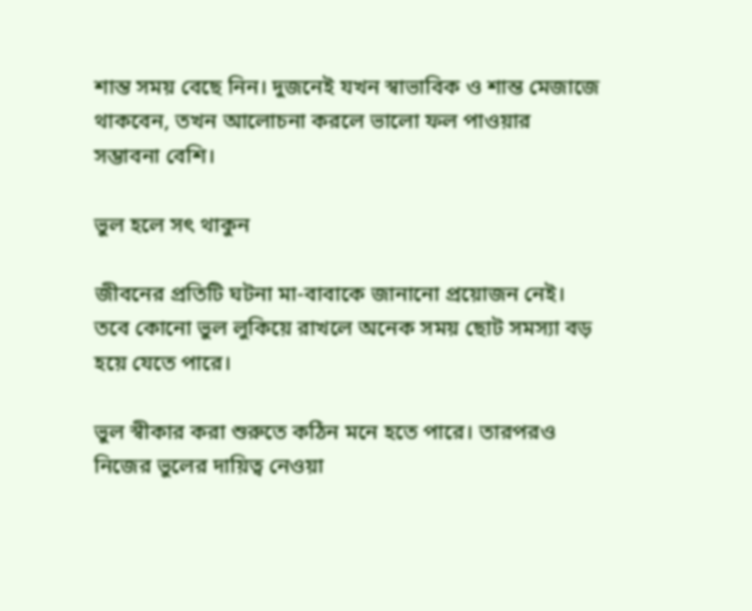শান্ত সময় বেছে নিন। দুজনেই যখন স্বাভাবিক ও শান্ত মেজাজে থাকবেন, তখন আলোচনা করলে ভালো ফল পাওয়ার সম্ভাবনা বেশি।

ভুল হলে সৎ থাকুন

জীবনের প্রতিটি ঘটনা মা-বাবাকে জানানো প্রয়োজন নেই। তবে কোনো ভুল লুকিয়ে রাখলে অনেক সময় ছোট সমস্যা বড় হয়ে যেতে পারে।

ভুল স্বীকার করা শুরুতে কঠিন মনে হতে পারে। তারপরও নিজের ভুলের দায়িত্ব নেওয়া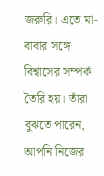জরুরি। এতে মা-বাবার সঙ্গে বিশ্বাসের সম্পর্ক তৈরি হয়। তাঁরা বুঝতে পারেন, আপনি নিজের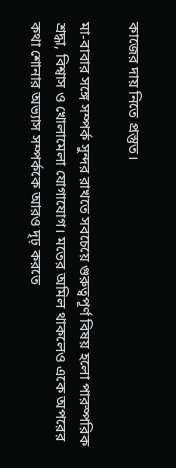কাজের দায় নিতে প্রস্তুত।

মা-বাবার সঙ্গে সম্পর্ক সুন্দর রাখতে সবচেয়ে গুরুত্বপূর্ণ বিষয় হলো পারস্পরিক শ্রদ্ধা, বিশ্বাস ও খোলামেলা যোগাযোগ। মতের অমিল থাকলেও একে অপরের কথা শোনার অভ্যাস সম্পর্ককে আরও দৃঢ় করতে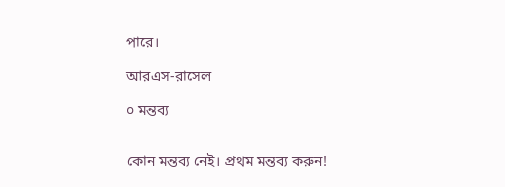পারে।

আরএস-রাসেল

০ মন্তব্য


কোন মন্তব্য নেই। প্রথম মন্তব্য করুন!